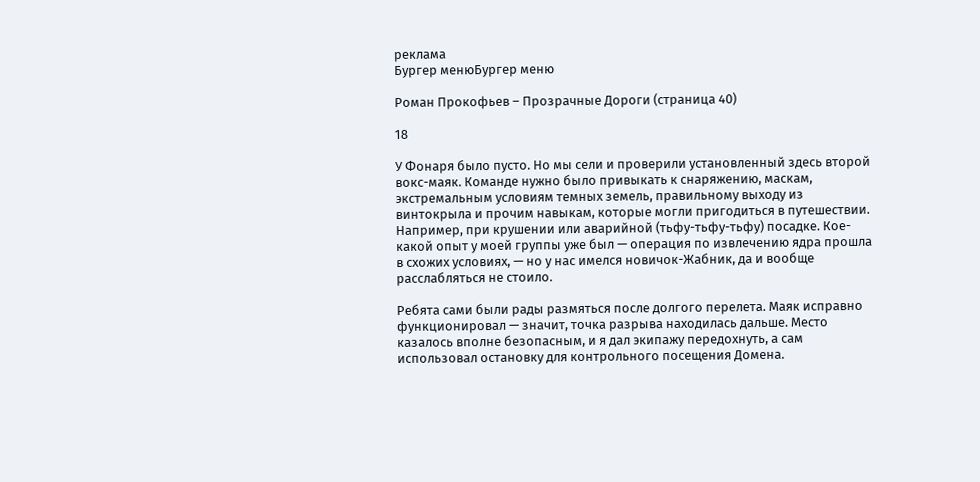реклама
Бургер менюБургер меню

Роман Прокофьев – Прозрачные Дороги (страница 40)

18

У Фонаря было пусто. Но мы сели и проверили установленный здесь второй вокс-маяк. Команде нужно было привыкать к снаряжению, маскам, экстремальным условиям темных земель, правильному выходу из винтокрыла и прочим навыкам, которые могли пригодиться в путешествии. Например, при крушении или аварийной (тьфу-тьфу-тьфу) посадке. Кое-какой опыт у моей группы уже был — операция по извлечению ядра прошла в схожих условиях, — но у нас имелся новичок-Жабник, да и вообще расслабляться не стоило.

Ребята сами были рады размяться после долгого перелета. Маяк исправно функционировал — значит, точка разрыва находилась дальше. Место казалось вполне безопасным, и я дал экипажу передохнуть, а сам использовал остановку для контрольного посещения Домена.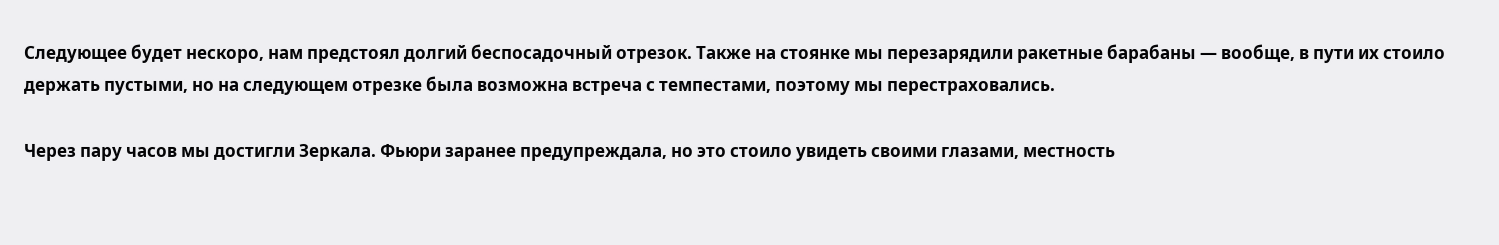Следующее будет нескоро, нам предстоял долгий беспосадочный отрезок. Также на стоянке мы перезарядили ракетные барабаны — вообще, в пути их стоило держать пустыми, но на следующем отрезке была возможна встреча с темпестами, поэтому мы перестраховались.

Через пару часов мы достигли Зеркала. Фьюри заранее предупреждала, но это стоило увидеть своими глазами, местность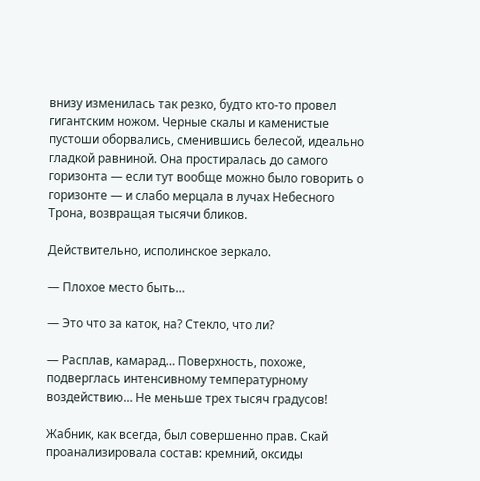внизу изменилась так резко, будто кто-то провел гигантским ножом. Черные скалы и каменистые пустоши оборвались, сменившись белесой, идеально гладкой равниной. Она простиралась до самого горизонта — если тут вообще можно было говорить о горизонте — и слабо мерцала в лучах Небесного Трона, возвращая тысячи бликов.

Действительно, исполинское зеркало.

— Плохое место быть…

— Это что за каток, на? Стекло, что ли?

— Расплав, камарад… Поверхность, похоже, подверглась интенсивному температурному воздействию… Не меньше трех тысяч градусов!

Жабник, как всегда, был совершенно прав. Скай проанализировала состав: кремний, оксиды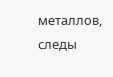металлов, следы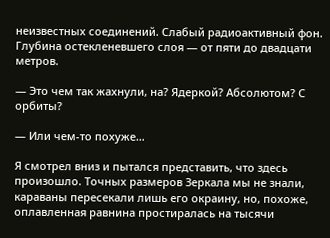неизвестных соединений. Слабый радиоактивный фон. Глубина остекленевшего слоя — от пяти до двадцати метров.

— Это чем так жахнули, на? Ядеркой? Абсолютом? С орбиты?

— Или чем-то похуже…

Я смотрел вниз и пытался представить, что здесь произошло. Точных размеров Зеркала мы не знали, караваны пересекали лишь его окраину, но, похоже, оплавленная равнина простиралась на тысячи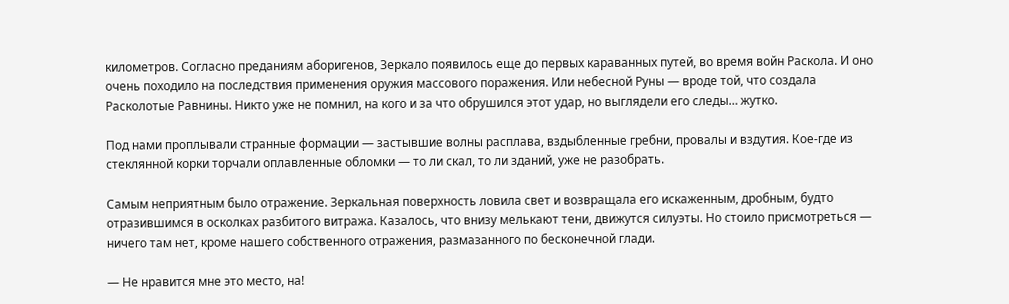километров. Согласно преданиям аборигенов, Зеркало появилось еще до первых караванных путей, во время войн Раскола. И оно очень походило на последствия применения оружия массового поражения. Или небесной Руны — вроде той, что создала Расколотые Равнины. Никто уже не помнил, на кого и за что обрушился этот удар, но выглядели его следы… жутко.

Под нами проплывали странные формации — застывшие волны расплава, вздыбленные гребни, провалы и вздутия. Кое-где из стеклянной корки торчали оплавленные обломки — то ли скал, то ли зданий, уже не разобрать.

Самым неприятным было отражение. Зеркальная поверхность ловила свет и возвращала его искаженным, дробным, будто отразившимся в осколках разбитого витража. Казалось, что внизу мелькают тени, движутся силуэты. Но стоило присмотреться — ничего там нет, кроме нашего собственного отражения, размазанного по бесконечной глади.

— Не нравится мне это место, на!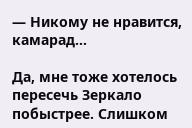— Никому не нравится, камарад…

Да, мне тоже хотелось пересечь Зеркало побыстрее. Слишком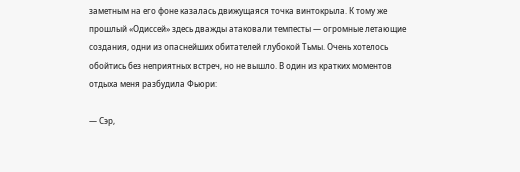заметным на его фоне казалась движущаяся точка винтокрыла. К тому же прошлый «Одиссей» здесь дважды атаковали темпесты — огромные летающие создания, одни из опаснейших обитателей глубокой Тьмы. Очень хотелось обойтись без неприятных встреч, но не вышло. В один из кратких моментов отдыха меня разбудила Фьюри:

— Сэр,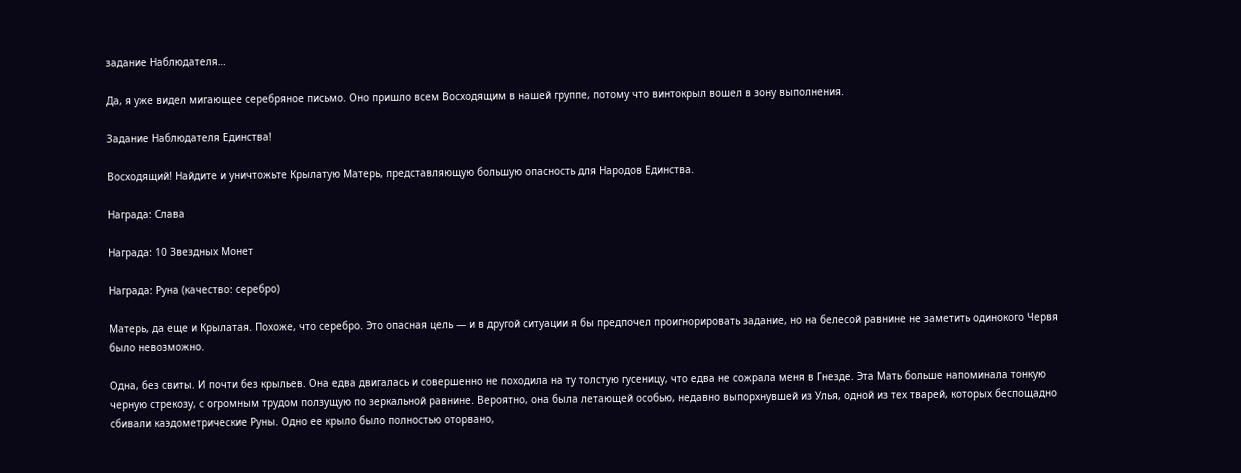задание Наблюдателя…

Да, я уже видел мигающее серебряное письмо. Оно пришло всем Восходящим в нашей группе, потому что винтокрыл вошел в зону выполнения.

Задание Наблюдателя Единства!

Восходящий! Найдите и уничтожьте Крылатую Матерь, представляющую большую опасность для Народов Единства.

Награда: Слава

Награда: 10 Звездных Монет

Награда: Руна (качество: серебро)

Матерь, да еще и Крылатая. Похоже, что серебро. Это опасная цель — и в другой ситуации я бы предпочел проигнорировать задание, но на белесой равнине не заметить одинокого Червя было невозможно.

Одна, без свиты. И почти без крыльев. Она едва двигалась и совершенно не походила на ту толстую гусеницу, что едва не сожрала меня в Гнезде. Эта Мать больше напоминала тонкую черную стрекозу, с огромным трудом ползущую по зеркальной равнине. Вероятно, она была летающей особью, недавно выпорхнувшей из Улья, одной из тех тварей, которых беспощадно сбивали каэдометрические Руны. Одно ее крыло было полностью оторвано,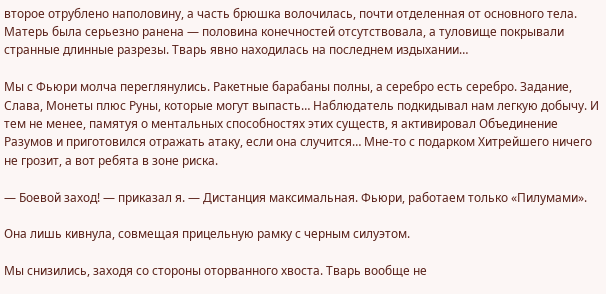второе отрублено наполовину, а часть брюшка волочилась, почти отделенная от основного тела. Матерь была серьезно ранена — половина конечностей отсутствовала, а туловище покрывали странные длинные разрезы. Тварь явно находилась на последнем издыхании…

Мы с Фьюри молча переглянулись. Ракетные барабаны полны, а серебро есть серебро. Задание, Слава, Монеты плюс Руны, которые могут выпасть… Наблюдатель подкидывал нам легкую добычу. И тем не менее, памятуя о ментальных способностях этих существ, я активировал Объединение Разумов и приготовился отражать атаку, если она случится… Мне-то с подарком Хитрейшего ничего не грозит, а вот ребята в зоне риска.

— Боевой заход! — приказал я. — Дистанция максимальная. Фьюри, работаем только «Пилумами».

Она лишь кивнула, совмещая прицельную рамку с черным силуэтом.

Мы снизились, заходя со стороны оторванного хвоста. Тварь вообще не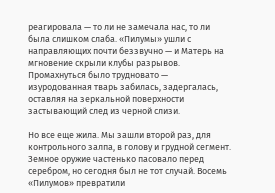реагировала — то ли не замечала нас, то ли была слишком слаба. «Пилумы» ушли с направляющих почти беззвучно — и Матерь на мгновение скрыли клубы разрывов. Промахнуться было трудновато — изуродованная тварь забилась, задергалась, оставляя на зеркальной поверхности застывающий след из черной слизи.

Но все еще жила. Мы зашли второй раз, для контрольного залпа, в голову и грудной сегмент. Земное оружие частенько пасовало перед серебром, но сегодня был не тот случай. Восемь «Пилумов» превратили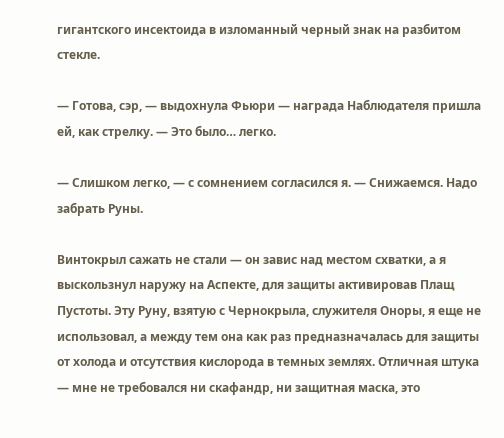гигантского инсектоида в изломанный черный знак на разбитом стекле.

— Готова, сэр, — выдохнула Фьюри — награда Наблюдателя пришла ей, как стрелку. — Это было… легко.

— Слишком легко, — с сомнением согласился я. — Снижаемся. Надо забрать Руны.

Винтокрыл сажать не стали — он завис над местом схватки, а я выскользнул наружу на Аспекте, для защиты активировав Плащ Пустоты. Эту Руну, взятую с Чернокрыла, служителя Оноры, я еще не использовал, а между тем она как раз предназначалась для защиты от холода и отсутствия кислорода в темных землях. Отличная штука — мне не требовался ни скафандр, ни защитная маска, это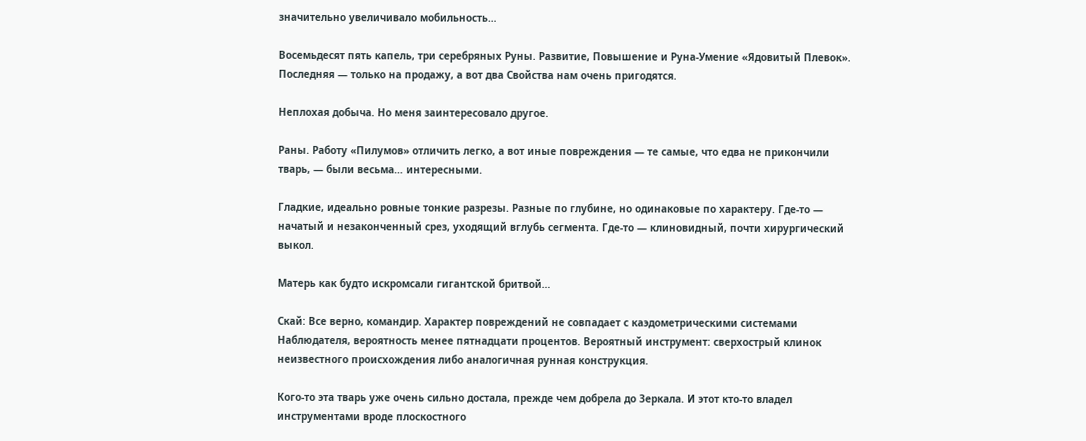значительно увеличивало мобильность…

Восемьдесят пять капель, три серебряных Руны. Развитие, Повышение и Руна-Умение «Ядовитый Плевок». Последняя — только на продажу, а вот два Свойства нам очень пригодятся.

Неплохая добыча. Но меня заинтересовало другое.

Раны. Работу «Пилумов» отличить легко, а вот иные повреждения — те самые, что едва не прикончили тварь, — были весьма… интересными.

Гладкие, идеально ровные тонкие разрезы. Разные по глубине, но одинаковые по характеру. Где-то — начатый и незаконченный срез, уходящий вглубь сегмента. Где-то — клиновидный, почти хирургический выкол.

Матерь как будто искромсали гигантской бритвой…

Скай: Все верно, командир. Характер повреждений не совпадает с каэдометрическими системами Наблюдателя, вероятность менее пятнадцати процентов. Вероятный инструмент: сверхострый клинок неизвестного происхождения либо аналогичная рунная конструкция.

Кого-то эта тварь уже очень сильно достала, прежде чем добрела до Зеркала. И этот кто-то владел инструментами вроде плоскостного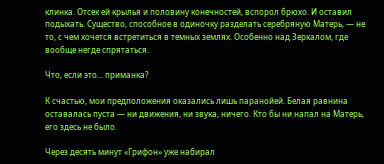клинка. Отсек ей крылья и половину конечностей, вспорол брюхо. И оставил подыхать. Существо, способное в одиночку разделать серебряную Матерь, — не то, с чем хочется встретиться в темных землях. Особенно над Зеркалом, где вообще негде спрятаться.

Что, если это… приманка?

К счастью, мои предположения оказались лишь паранойей. Белая равнина оставалась пуста — ни движения, ни звука, ничего. Кто бы ни напал на Матерь, его здесь не было.

Через десять минут «Грифон» уже набирал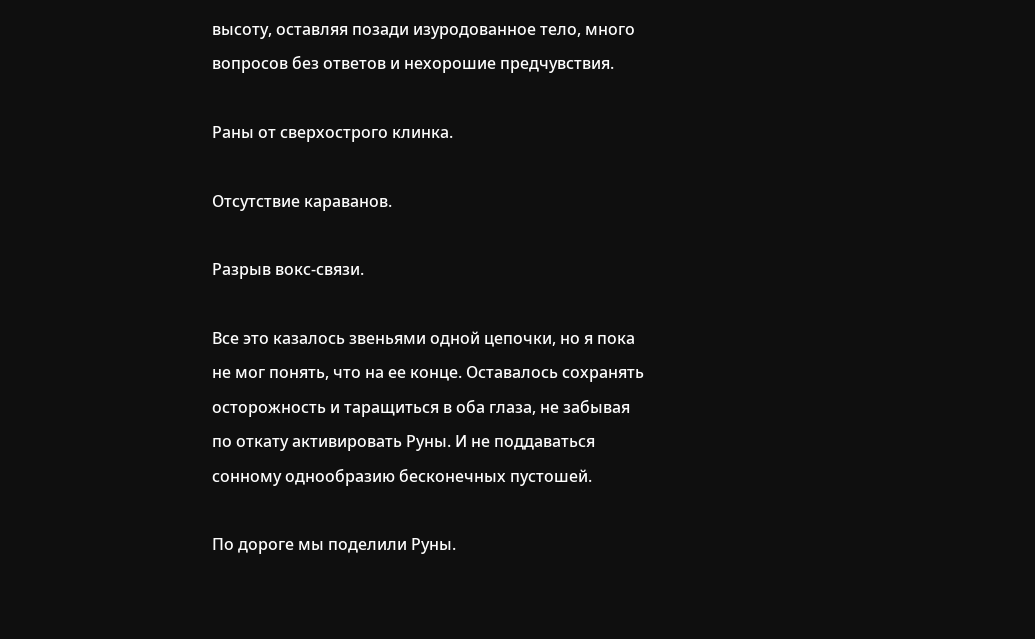высоту, оставляя позади изуродованное тело, много вопросов без ответов и нехорошие предчувствия.

Раны от сверхострого клинка.

Отсутствие караванов.

Разрыв вокс-связи.

Все это казалось звеньями одной цепочки, но я пока не мог понять, что на ее конце. Оставалось сохранять осторожность и таращиться в оба глаза, не забывая по откату активировать Руны. И не поддаваться сонному однообразию бесконечных пустошей.

По дороге мы поделили Руны.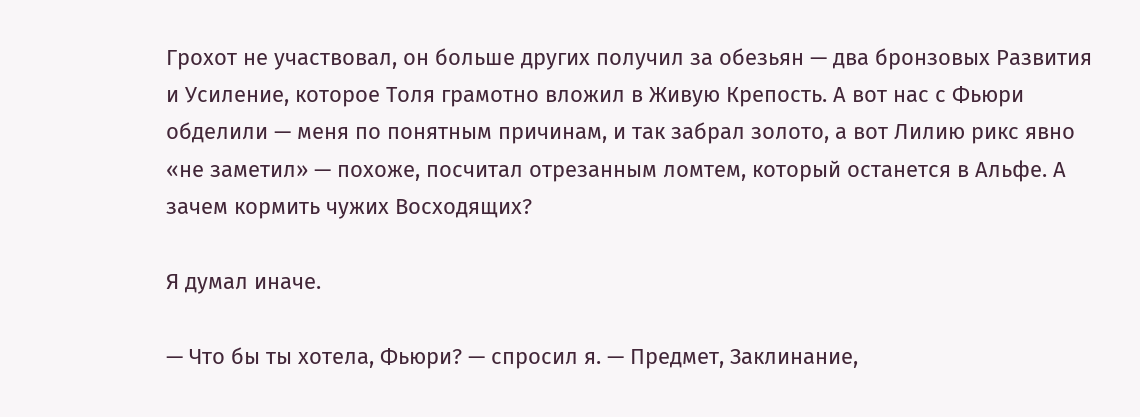Грохот не участвовал, он больше других получил за обезьян — два бронзовых Развития и Усиление, которое Толя грамотно вложил в Живую Крепость. А вот нас с Фьюри обделили — меня по понятным причинам, и так забрал золото, а вот Лилию рикс явно «не заметил» — похоже, посчитал отрезанным ломтем, который останется в Альфе. А зачем кормить чужих Восходящих?

Я думал иначе.

— Что бы ты хотела, Фьюри? — спросил я. — Предмет, Заклинание,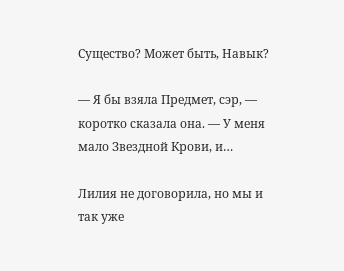Существо? Может быть, Навык?

— Я бы взяла Предмет, сэр, — коротко сказала она. — У меня мало Звездной Крови, и…

Лилия не договорила, но мы и так уже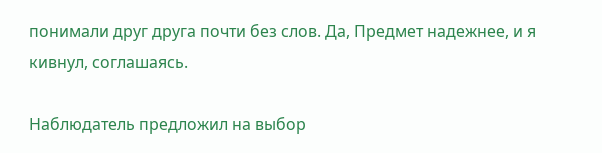понимали друг друга почти без слов. Да, Предмет надежнее, и я кивнул, соглашаясь.

Наблюдатель предложил на выбор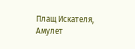Плащ Искателя, Амулет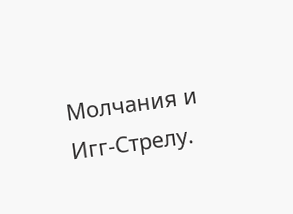Молчания и Игг-Стрелу.